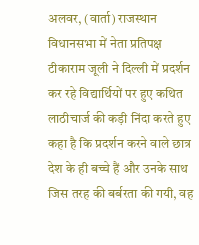अलवर, (वार्ता) राजस्थान विधानसभा में नेता प्रतिपक्ष टीकाराम जूली ने दिल्ली में प्रदर्शन कर रहे विद्यार्थियों पर हुए कथित लाठीचार्ज की कड़ी निंदा करते हुए कहा है कि प्रदर्शन करने वाले छात्र देश के ही बच्चे हैं और उनके साथ जिस तरह की बर्बरता की गयी, वह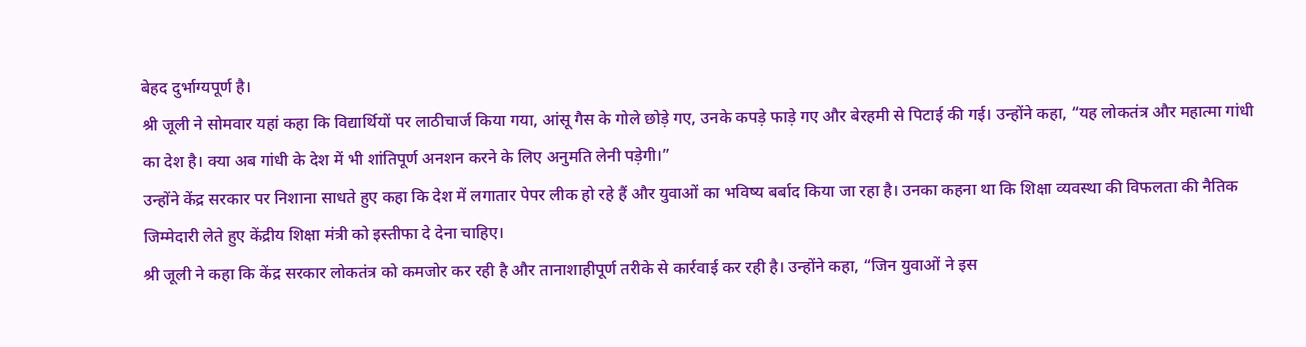बेहद दुर्भाग्यपूर्ण है।
श्री जूली ने सोमवार यहां कहा कि विद्यार्थियों पर लाठीचार्ज किया गया, आंसू गैस के गोले छोड़े गए, उनके कपड़े फाड़े गए और बेरहमी से पिटाई की गई। उन्होंने कहा, “यह लोकतंत्र और महात्मा गांधी का देश है। क्या अब गांधी के देश में भी शांतिपूर्ण अनशन करने के लिए अनुमति लेनी पड़ेगी।”
उन्होंने केंद्र सरकार पर निशाना साधते हुए कहा कि देश में लगातार पेपर लीक हो रहे हैं और युवाओं का भविष्य बर्बाद किया जा रहा है। उनका कहना था कि शिक्षा व्यवस्था की विफलता की नैतिक जिम्मेदारी लेते हुए केंद्रीय शिक्षा मंत्री को इस्तीफा दे देना चाहिए।
श्री जूली ने कहा कि केंद्र सरकार लोकतंत्र को कमजोर कर रही है और तानाशाहीपूर्ण तरीके से कार्रवाई कर रही है। उन्होंने कहा, “जिन युवाओं ने इस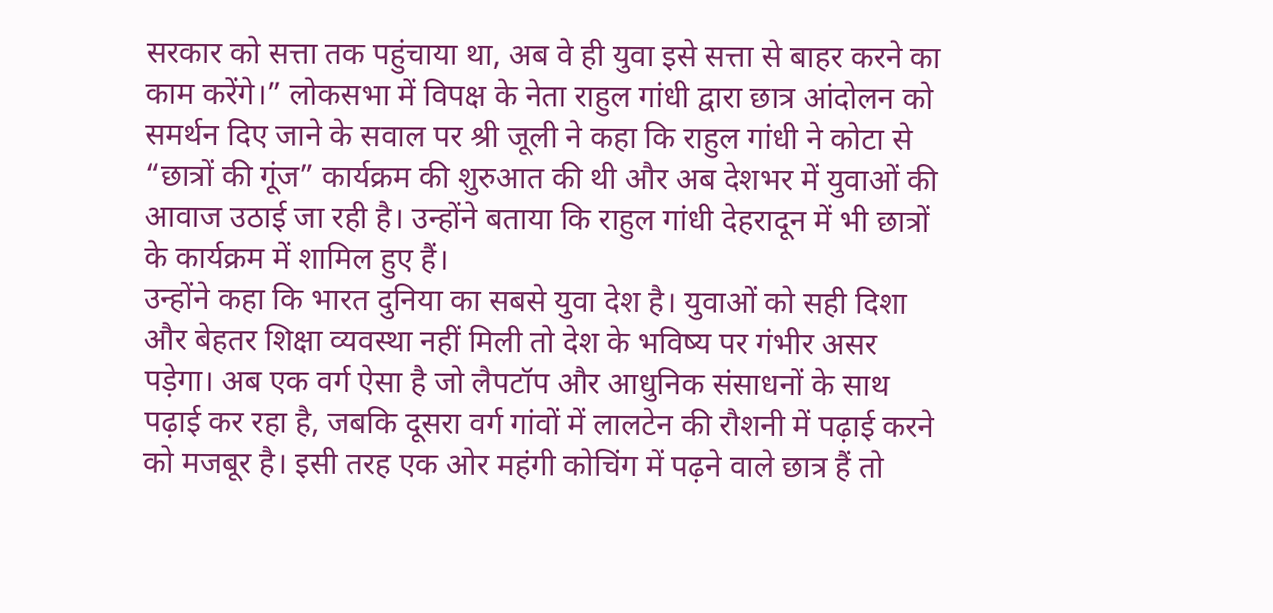सरकार को सत्ता तक पहुंचाया था, अब वे ही युवा इसे सत्ता से बाहर करने का काम करेंगे।” लोकसभा में विपक्ष के नेता राहुल गांधी द्वारा छात्र आंदोलन को समर्थन दिए जाने के सवाल पर श्री जूली ने कहा कि राहुल गांधी ने कोटा से “छात्रों की गूंज” कार्यक्रम की शुरुआत की थी और अब देशभर में युवाओं की आवाज उठाई जा रही है। उन्होंने बताया कि राहुल गांधी देहरादून में भी छात्रों के कार्यक्रम में शामिल हुए हैं।
उन्होंने कहा कि भारत दुनिया का सबसे युवा देश है। युवाओं को सही दिशा और बेहतर शिक्षा व्यवस्था नहीं मिली तो देश के भविष्य पर गंभीर असर पड़ेगा। अब एक वर्ग ऐसा है जो लैपटॉप और आधुनिक संसाधनों के साथ पढ़ाई कर रहा है, जबकि दूसरा वर्ग गांवों में लालटेन की रौशनी में पढ़ाई करने को मजबूर है। इसी तरह एक ओर महंगी कोचिंग में पढ़ने वाले छात्र हैं तो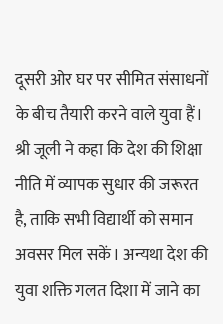दूसरी ओर घर पर सीमित संसाधनों के बीच तैयारी करने वाले युवा हैं।
श्री जूली ने कहा कि देश की शिक्षा नीति में व्यापक सुधार की जरूरत है, ताकि सभी विद्यार्थी को समान अवसर मिल सकें। अन्यथा देश की युवा शक्ति गलत दिशा में जाने का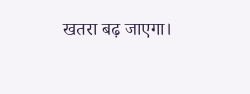खतरा बढ़ जाएगा।